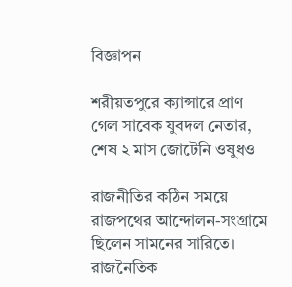বিজ্ঞাপন

শরীয়তপুরে ক্যান্সারে প্রাণ গেল সাবেক যুবদল নেতার, শেষ ২ মাস জোটেনি ওষুধও

রাজনীতির কঠিন সময়ে রাজপথের আন্দোলন-সংগ্রামে ছিলেন সামনের সারিতে। রাজনৈতিক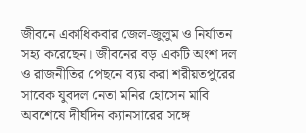জীবনে একাধিকবার জেল-জুলুম ও নির্যাতন সহ্য করেছেন। জীবনের বড় একটি অংশ দল ও রাজনীতির পেছনে ব্যয় করা শরীয়তপুরের সাবেক যুবদল নেতা মনির হোসেন মাবি অবশেষে দীর্ঘদিন ক্যানসারের সঙ্গে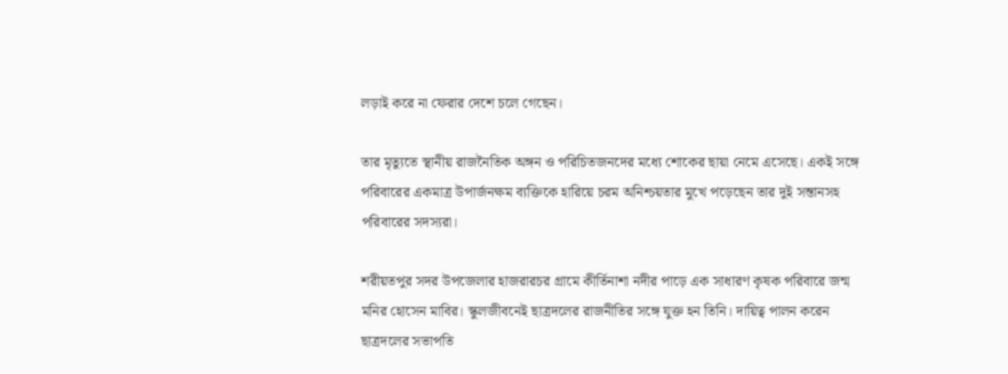লড়াই করে না ফেরার দেশে চলে গেছেন।

তার মৃত্যুতে স্থানীয় রাজনৈতিক অঙ্গন ও পরিচিতজনদের মধ্যে শোকের ছায়া নেমে এসেছে। একই সঙ্গে পরিবারের একমাত্র উপার্জনক্ষম ব্যক্তিকে হারিয়ে চরম অনিশ্চয়তার মুখে পড়েছেন তার দুই সন্তানসহ পরিবারের সদস্যরা।

শরীয়তপুর সদর উপজেলার হাজরারচর গ্রামে কীর্তিনাশা নদীর পাড়ে এক সাধারণ কৃষক পরিবারে জন্ম মনির হোসেন মাবির। স্কুলজীবনেই ছাত্রদলের রাজনীতির সঙ্গে যুক্ত হন তিনি। দায়িত্ব পালন করেন ছাত্রদলের সভাপতি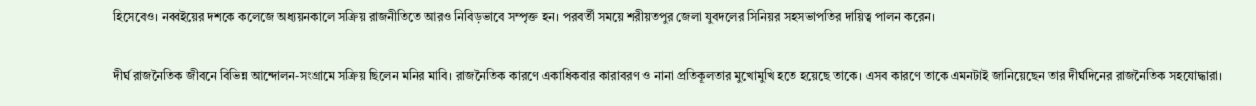হিসেবেও। নব্বইয়ের দশকে কলেজে অধ্যয়নকালে সক্রিয় রাজনীতিতে আরও নিবিড়ভাবে সম্পৃক্ত হন। পরবর্তী সময়ে শরীয়তপুর জেলা যুবদলের সিনিয়র সহসভাপতির দায়িত্ব পালন করেন।

দীর্ঘ রাজনৈতিক জীবনে বিভিন্ন আন্দোলন-সংগ্রামে সক্রিয় ছিলেন মনির মাবি। রাজনৈতিক কারণে একাধিকবার কারাবরণ ও নানা প্রতিকূলতার মুখোমুখি হতে হয়েছে তাকে। এসব কারণে তাকে এমনটাই জানিয়েছেন তার দীর্ঘদিনের রাজনৈতিক সহযোদ্ধারা।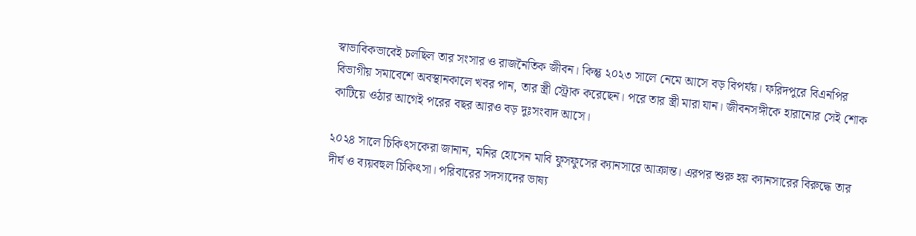স্বাভাবিকভাবেই চলছিল তার সংসার ও রাজনৈতিক জীবন। কিন্তু ২০২৩ সালে নেমে আসে বড় বিপর্যয়। ফরিদপুরে বিএনপির বিভাগীয় সমাবেশে অবস্থানকালে খবর পান, তার স্ত্রী স্ট্রোক করেছেন। পরে তার স্ত্রী মারা যান। জীবনসঙ্গীকে হারানোর সেই শোক কাটিয়ে ওঠার আগেই পরের বছর আরও বড় দুঃসংবাদ আসে।

২০২৪ সালে চিকিৎসকেরা জানান, মনির হোসেন মাবি ফুসফুসের ক্যানসারে আক্রান্ত। এরপর শুরু হয় ক্যানসারের বিরুদ্ধে তার দীর্ঘ ও ব্যয়বহুল চিকিৎসা। পরিবারের সদস্যদের ভাষ্য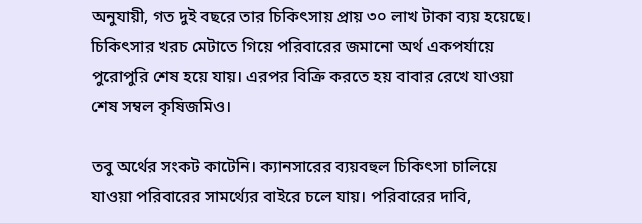অনুযায়ী, গত দুই বছরে তার চিকিৎসায় প্রায় ৩০ লাখ টাকা ব্যয় হয়েছে। চিকিৎসার খরচ মেটাতে গিয়ে পরিবারের জমানো অর্থ একপর্যায়ে পুরোপুরি শেষ হয়ে যায়। এরপর বিক্রি করতে হয় বাবার রেখে যাওয়া শেষ সম্বল কৃষিজমিও।

তবু অর্থের সংকট কাটেনি। ক্যানসারের ব্যয়বহুল চিকিৎসা চালিয়ে যাওয়া পরিবারের সামর্থ্যের বাইরে চলে যায়। পরিবারের দাবি,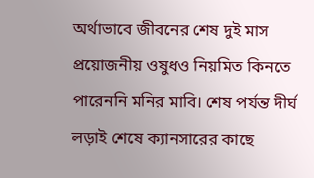অর্থাভাবে জীবনের শেষ দুই মাস প্রয়োজনীয় ওষুধও নিয়মিত কিনতে পারেননি মনির মাবি। শেষ পর্যন্ত দীর্ঘ লড়াই শেষে ক্যানসারের কাছে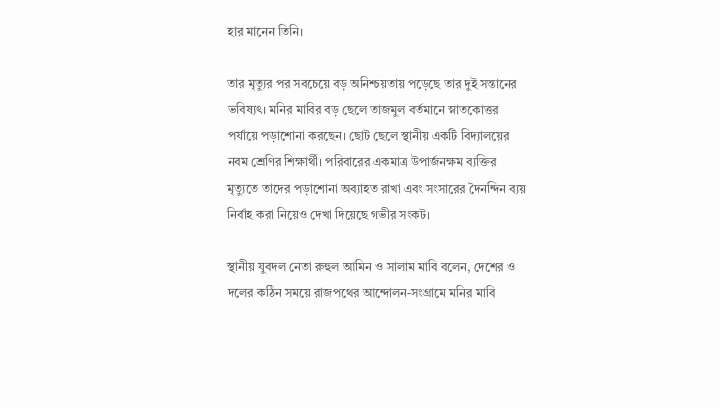হার মানেন তিনি।

তার মৃত্যুর পর সবচেয়ে বড় অনিশ্চয়তায় পড়েছে তার দুই সন্তানের ভবিষ্যৎ। মনির মাবির বড় ছেলে তাজমুল বর্তমানে স্নাতকোত্তর পর্যায়ে পড়াশোনা করছেন। ছোট ছেলে স্থানীয় একটি বিদ্যালয়ের নবম শ্রেণির শিক্ষার্থী। পরিবারের একমাত্র উপার্জনক্ষম ব্যক্তির মৃত্যুতে তাদের পড়াশোনা অব্যাহত রাখা এবং সংসারের দৈনন্দিন ব্যয় নির্বাহ করা নিয়েও দেখা দিয়েছে গভীর সংকট।

স্থানীয় যুবদল নেতা রুহুল আমিন ও সালাম মাবি বলেন, দেশের ও দলের কঠিন সময়ে রাজপথের আন্দোলন-সংগ্রামে মনির মাবি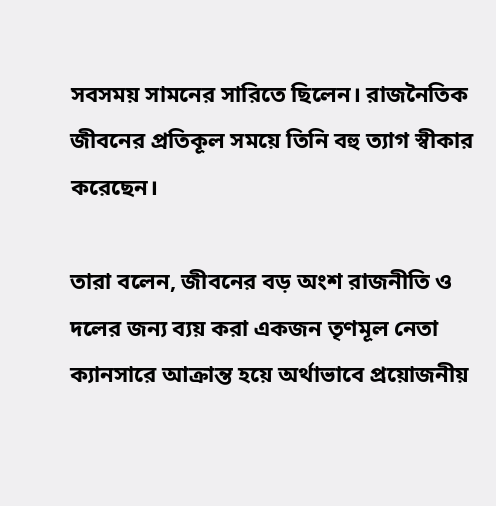সবসময় সামনের সারিতে ছিলেন। রাজনৈতিক জীবনের প্রতিকূল সময়ে তিনি বহু ত্যাগ স্বীকার করেছেন।

তারা বলেন, জীবনের বড় অংশ রাজনীতি ও দলের জন্য ব্যয় করা একজন তৃণমূল নেতা ক্যানসারে আক্রান্ত হয়ে অর্থাভাবে প্রয়োজনীয়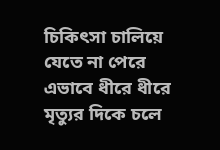চিকিৎসা চালিয়ে যেতে না পেরে এভাবে ধীরে ধীরে মৃত্যুর দিকে চলে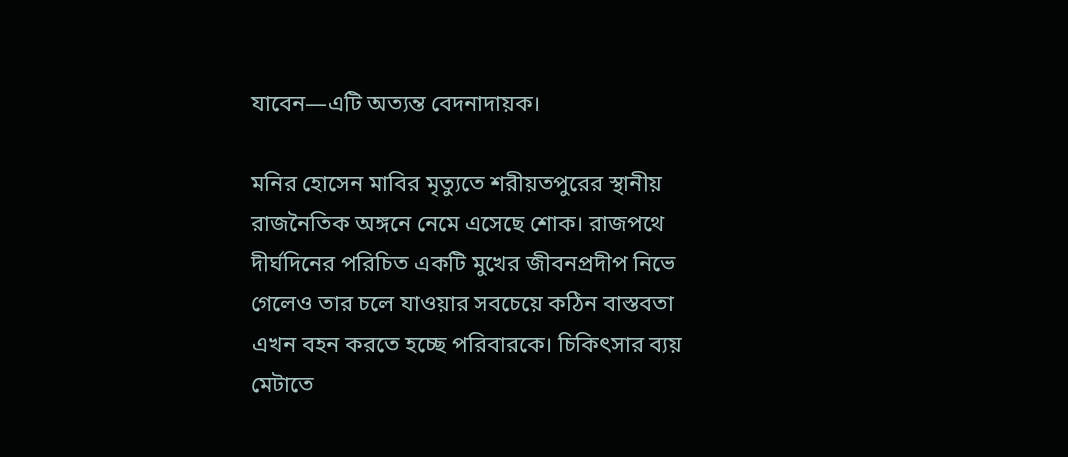যাবেন—এটি অত্যন্ত বেদনাদায়ক।

মনির হোসেন মাবির মৃত্যুতে শরীয়তপুরের স্থানীয় রাজনৈতিক অঙ্গনে নেমে এসেছে শোক। রাজপথে দীর্ঘদিনের পরিচিত একটি মুখের জীবনপ্রদীপ নিভে গেলেও তার চলে যাওয়ার সবচেয়ে কঠিন বাস্তবতা এখন বহন করতে হচ্ছে পরিবারকে। চিকিৎসার ব্যয় মেটাতে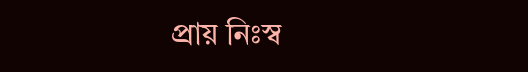প্রায় নিঃস্ব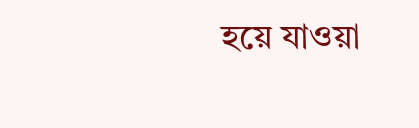হয়ে যাওয়া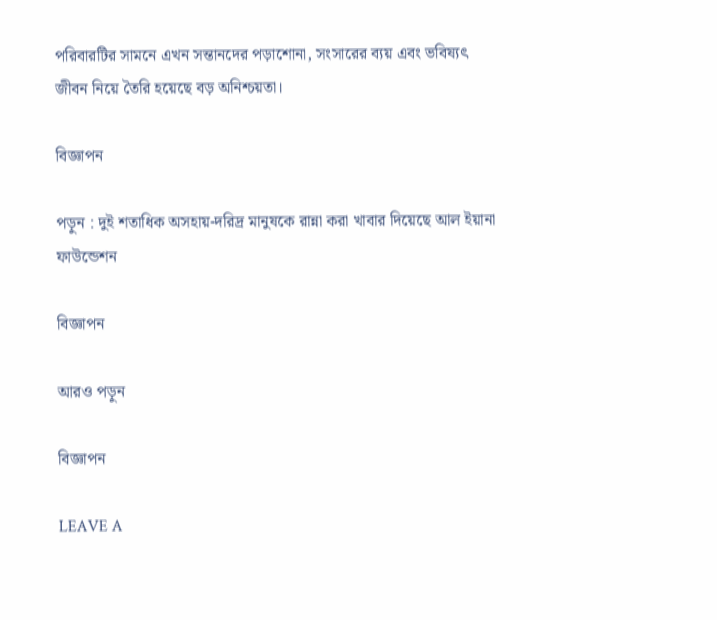পরিবারটির সামনে এখন সন্তানদের পড়াশোনা, সংসারের ব্যয় এবং ভবিষ্যৎ জীবন নিয়ে তৈরি হয়েছে বড় অনিশ্চয়তা।

বিজ্ঞাপন

পড়ুন : দুই শতাধিক অসহায়-দরিদ্র মানুষকে রান্না করা খাবার দিয়েছে আল ইয়ানা ফাউন্ডেশন

বিজ্ঞাপন

আরও পড়ুন

বিজ্ঞাপন

LEAVE A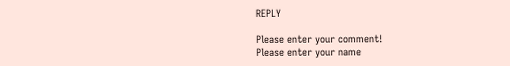REPLY

Please enter your comment!
Please enter your name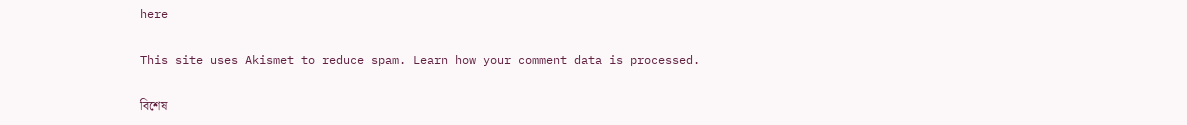here

This site uses Akismet to reduce spam. Learn how your comment data is processed.

বিশেষ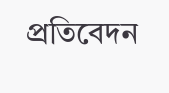প্রতিবেদন